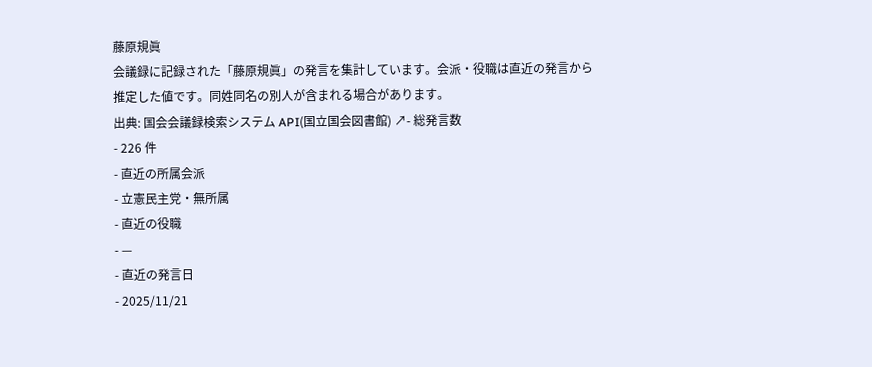藤原規眞
会議録に記録された「藤原規眞」の発言を集計しています。会派・役職は直近の発言から推定した値です。同姓同名の別人が含まれる場合があります。
出典: 国会会議録検索システム API(国立国会図書館) ↗- 総発言数
- 226 件
- 直近の所属会派
- 立憲民主党・無所属
- 直近の役職
- —
- 直近の発言日
- 2025/11/21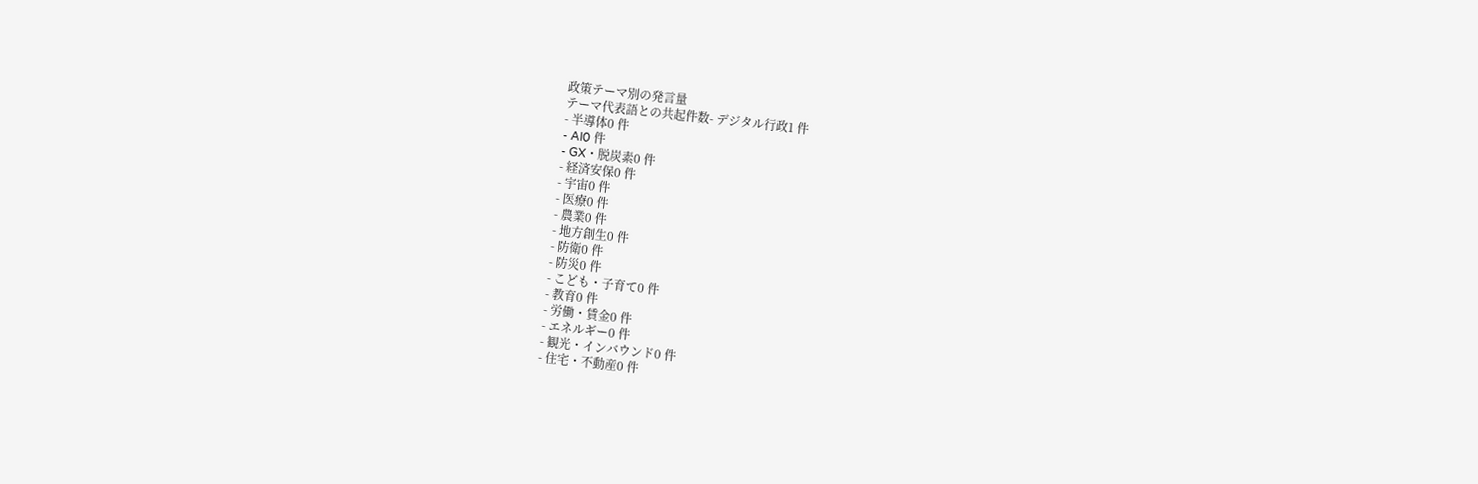政策テーマ別の発言量
テーマ代表語との共起件数- デジタル行政1 件
- 半導体0 件
- AI0 件
- GX・脱炭素0 件
- 経済安保0 件
- 宇宙0 件
- 医療0 件
- 農業0 件
- 地方創生0 件
- 防衛0 件
- 防災0 件
- こども・子育て0 件
- 教育0 件
- 労働・賃金0 件
- エネルギー0 件
- 観光・インバウンド0 件
- 住宅・不動産0 件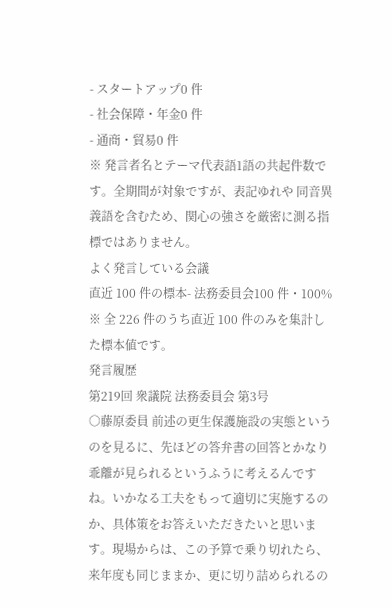- スタートアップ0 件
- 社会保障・年金0 件
- 通商・貿易0 件
※ 発言者名とテーマ代表語1語の共起件数です。全期間が対象ですが、表記ゆれや 同音異義語を含むため、関心の強さを厳密に測る指標ではありません。
よく発言している会議
直近 100 件の標本- 法務委員会100 件・100%
※ 全 226 件のうち直近 100 件のみを集計した標本値です。
発言履歴
第219回 衆議院 法務委員会 第3号
○藤原委員 前述の更生保護施設の実態というのを見るに、先ほどの答弁書の回答とかなり乖離が見られるというふうに考えるんですね。いかなる工夫をもって適切に実施するのか、具体策をお答えいただきたいと思います。現場からは、この予算で乗り切れたら、来年度も同じままか、更に切り詰められるの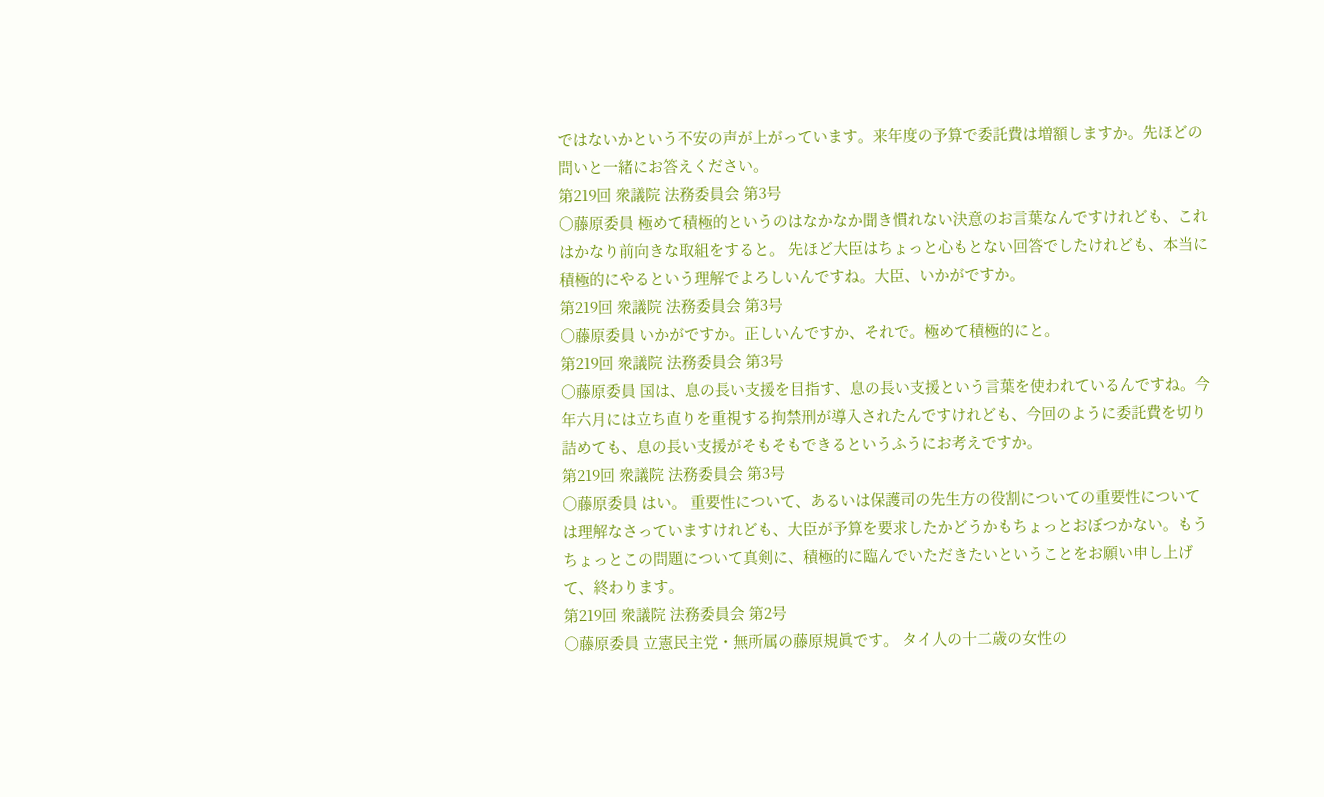ではないかという不安の声が上がっています。来年度の予算で委託費は増額しますか。先ほどの問いと一緒にお答えください。
第219回 衆議院 法務委員会 第3号
○藤原委員 極めて積極的というのはなかなか聞き慣れない決意のお言葉なんですけれども、これはかなり前向きな取組をすると。 先ほど大臣はちょっと心もとない回答でしたけれども、本当に積極的にやるという理解でよろしいんですね。大臣、いかがですか。
第219回 衆議院 法務委員会 第3号
○藤原委員 いかがですか。正しいんですか、それで。極めて積極的にと。
第219回 衆議院 法務委員会 第3号
○藤原委員 国は、息の長い支援を目指す、息の長い支援という言葉を使われているんですね。今年六月には立ち直りを重視する拘禁刑が導入されたんですけれども、今回のように委託費を切り詰めても、息の長い支援がそもそもできるというふうにお考えですか。
第219回 衆議院 法務委員会 第3号
○藤原委員 はい。 重要性について、あるいは保護司の先生方の役割についての重要性については理解なさっていますけれども、大臣が予算を要求したかどうかもちょっとおぼつかない。もうちょっとこの問題について真剣に、積極的に臨んでいただきたいということをお願い申し上げて、終わります。
第219回 衆議院 法務委員会 第2号
○藤原委員 立憲民主党・無所属の藤原規眞です。 タイ人の十二歳の女性の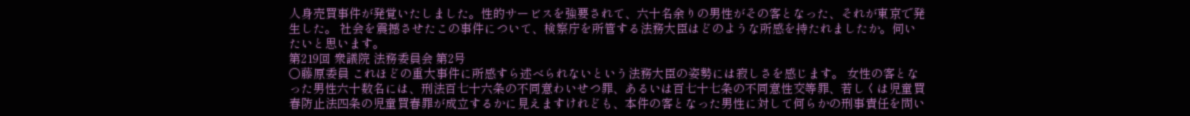人身売買事件が発覚いたしました。性的サービスを強要されて、六十名余りの男性がその客となった、それが東京で発生した。 社会を震撼させたこの事件について、検察庁を所管する法務大臣はどのような所感を持たれましたか。伺いたいと思います。
第219回 衆議院 法務委員会 第2号
○藤原委員 これほどの重大事件に所感すら述べられないという法務大臣の姿勢には寂しさを感じます。 女性の客となった男性六十数名には、刑法百七十六条の不同意わいせつ罪、あるいは百七十七条の不同意性交等罪、若しくは児童買春防止法四条の児童買春罪が成立するかに見えますけれども、本件の客となった男性に対して何らかの刑事責任を問い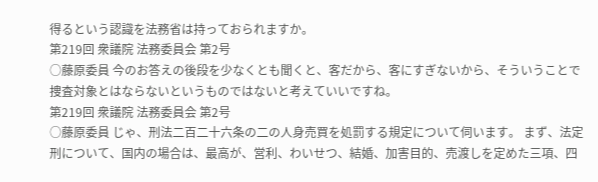得るという認識を法務省は持っておられますか。
第219回 衆議院 法務委員会 第2号
○藤原委員 今のお答えの後段を少なくとも聞くと、客だから、客にすぎないから、そういうことで捜査対象とはならないというものではないと考えていいですね。
第219回 衆議院 法務委員会 第2号
○藤原委員 じゃ、刑法二百二十六条の二の人身売買を処罰する規定について伺います。 まず、法定刑について、国内の場合は、最高が、営利、わいせつ、結婚、加害目的、売渡しを定めた三項、四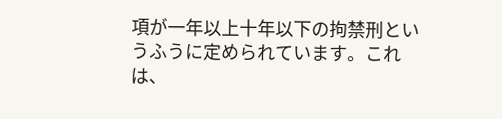項が一年以上十年以下の拘禁刑というふうに定められています。これは、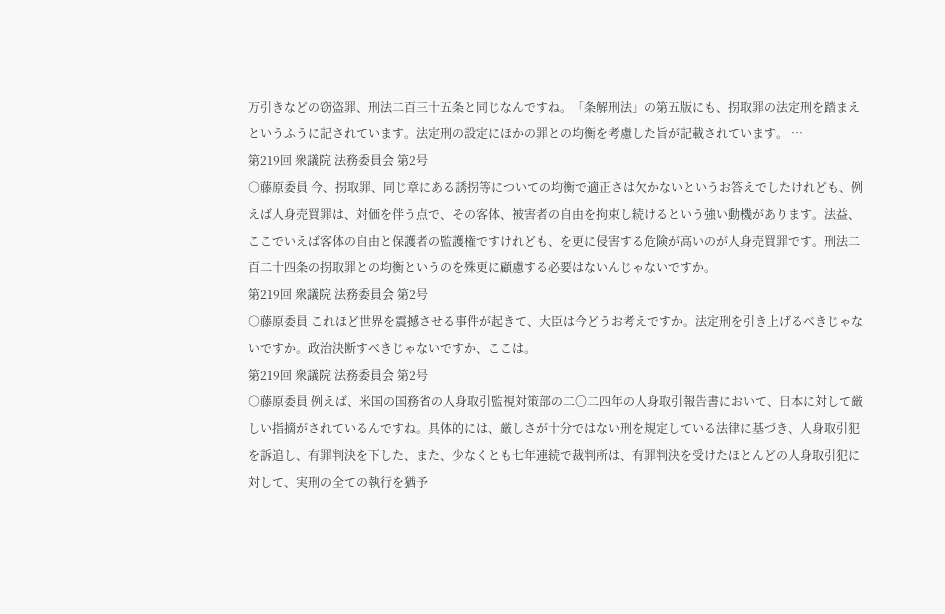万引きなどの窃盗罪、刑法二百三十五条と同じなんですね。「条解刑法」の第五版にも、拐取罪の法定刑を踏まえというふうに記されています。法定刑の設定にほかの罪との均衡を考慮した旨が記載されています。 …
第219回 衆議院 法務委員会 第2号
○藤原委員 今、拐取罪、同じ章にある誘拐等についての均衡で適正さは欠かないというお答えでしたけれども、例えば人身売買罪は、対価を伴う点で、その客体、被害者の自由を拘束し続けるという強い動機があります。法益、ここでいえば客体の自由と保護者の監護権ですけれども、を更に侵害する危険が高いのが人身売買罪です。刑法二百二十四条の拐取罪との均衡というのを殊更に顧慮する必要はないんじゃないですか。
第219回 衆議院 法務委員会 第2号
○藤原委員 これほど世界を震撼させる事件が起きて、大臣は今どうお考えですか。法定刑を引き上げるべきじゃないですか。政治決断すべきじゃないですか、ここは。
第219回 衆議院 法務委員会 第2号
○藤原委員 例えば、米国の国務省の人身取引監視対策部の二〇二四年の人身取引報告書において、日本に対して厳しい指摘がされているんですね。具体的には、厳しさが十分ではない刑を規定している法律に基づき、人身取引犯を訴追し、有罪判決を下した、また、少なくとも七年連続で裁判所は、有罪判決を受けたほとんどの人身取引犯に対して、実刑の全ての執行を猶予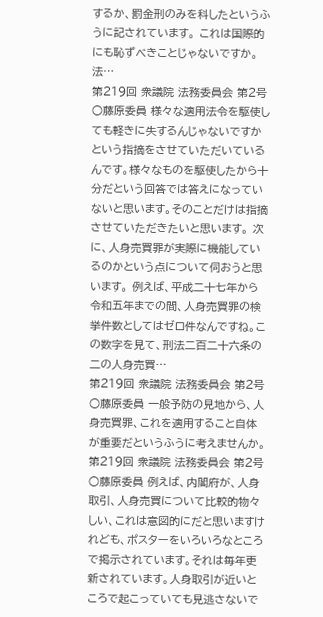するか、罰金刑のみを科したというふうに記されています。 これは国際的にも恥ずべきことじゃないですか。法…
第219回 衆議院 法務委員会 第2号
○藤原委員 様々な適用法令を駆使しても軽きに失するんじゃないですかという指摘をさせていただいているんです。様々なものを駆使したから十分だという回答では答えになっていないと思います。そのことだけは指摘させていただきたいと思います。 次に、人身売買罪が実際に機能しているのかという点について伺おうと思います。 例えば、平成二十七年から令和五年までの間、人身売買罪の検挙件数としてはゼロ件なんですね。この数字を見て、刑法二百二十六条の二の人身売買…
第219回 衆議院 法務委員会 第2号
○藤原委員 一般予防の見地から、人身売買罪、これを適用すること自体が重要だというふうに考えませんか。
第219回 衆議院 法務委員会 第2号
○藤原委員 例えば、内閣府が、人身取引、人身売買について比較的物々しい、これは意図的にだと思いますけれども、ポスターをいろいろなところで掲示されています。それは毎年更新されています。人身取引が近いところで起こっていても見逃さないで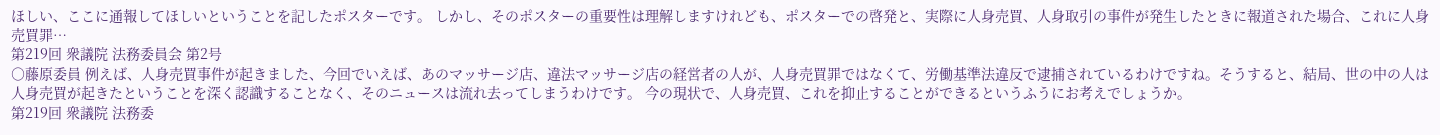ほしい、ここに通報してほしいということを記したポスターです。 しかし、そのポスターの重要性は理解しますけれども、ポスターでの啓発と、実際に人身売買、人身取引の事件が発生したときに報道された場合、これに人身売買罪…
第219回 衆議院 法務委員会 第2号
○藤原委員 例えば、人身売買事件が起きました、今回でいえば、あのマッサージ店、違法マッサージ店の経営者の人が、人身売買罪ではなくて、労働基準法違反で逮捕されているわけですね。そうすると、結局、世の中の人は人身売買が起きたということを深く認識することなく、そのニュースは流れ去ってしまうわけです。 今の現状で、人身売買、これを抑止することができるというふうにお考えでしょうか。
第219回 衆議院 法務委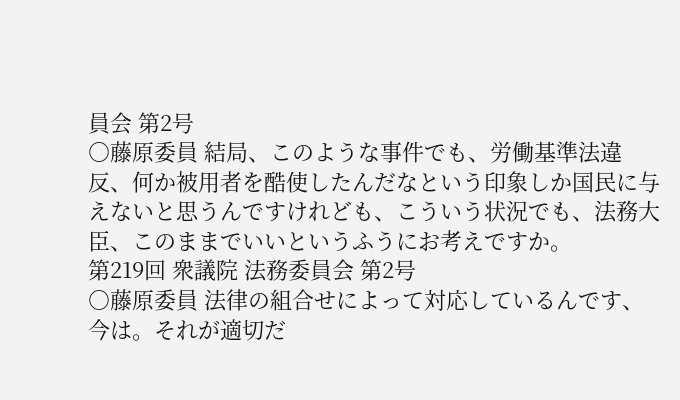員会 第2号
○藤原委員 結局、このような事件でも、労働基準法違反、何か被用者を酷使したんだなという印象しか国民に与えないと思うんですけれども、こういう状況でも、法務大臣、このままでいいというふうにお考えですか。
第219回 衆議院 法務委員会 第2号
○藤原委員 法律の組合せによって対応しているんです、今は。それが適切だ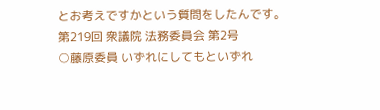とお考えですかという質問をしたんです。
第219回 衆議院 法務委員会 第2号
○藤原委員 いずれにしてもといずれ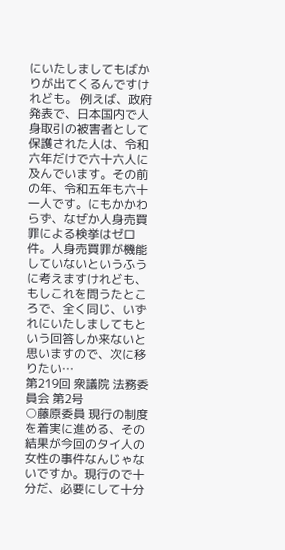にいたしましてもばかりが出てくるんですけれども。 例えば、政府発表で、日本国内で人身取引の被害者として保護された人は、令和六年だけで六十六人に及んでいます。その前の年、令和五年も六十一人です。にもかかわらず、なぜか人身売買罪による検挙はゼロ件。人身売買罪が機能していないというふうに考えますけれども、もしこれを問うたところで、全く同じ、いずれにいたしましてもという回答しか来ないと思いますので、次に移りたい…
第219回 衆議院 法務委員会 第2号
○藤原委員 現行の制度を着実に進める、その結果が今回のタイ人の女性の事件なんじゃないですか。現行ので十分だ、必要にして十分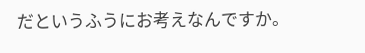だというふうにお考えなんですか。